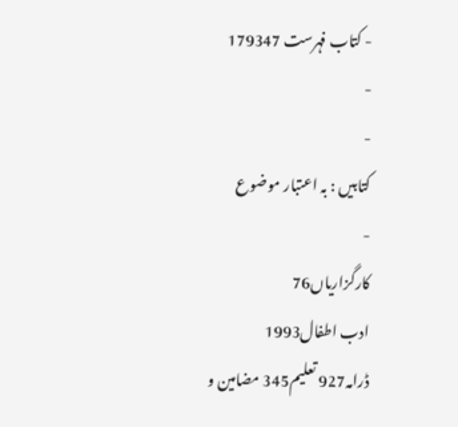- کتاب فہرست 179347
-
-
کتابیں : بہ اعتبار موضوع
-
کارگزاریاں76
ادب اطفال1993
ڈرامہ927 تعلیم345 مضامين و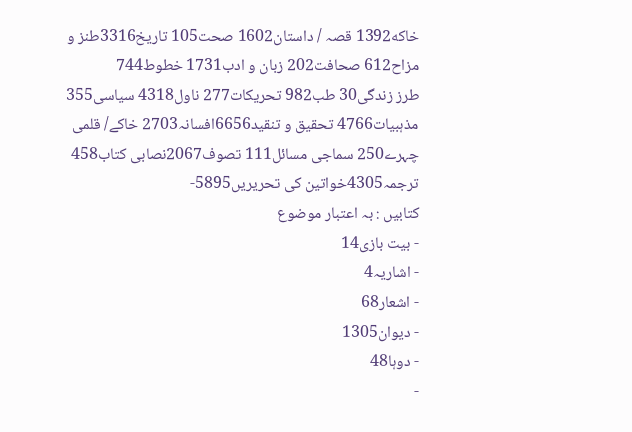خاكه1392 قصہ / داستان1602 صحت105 تاریخ3316طنز و مزاح612 صحافت202 زبان و ادب1731 خطوط744
طرز زندگی30 طب982 تحریکات277 ناول4318 سیاسی355 مذہبیات4766 تحقیق و تنقید6656افسانہ2703 خاکے/ قلمی چہرے250 سماجی مسائل111 تصوف2067نصابی کتاب458 ترجمہ4305خواتین کی تحریریں5895-
کتابیں : بہ اعتبار موضوع
- بیت بازی14
- اشاریہ4
- اشعار68
- دیوان1305
- دوہا48
-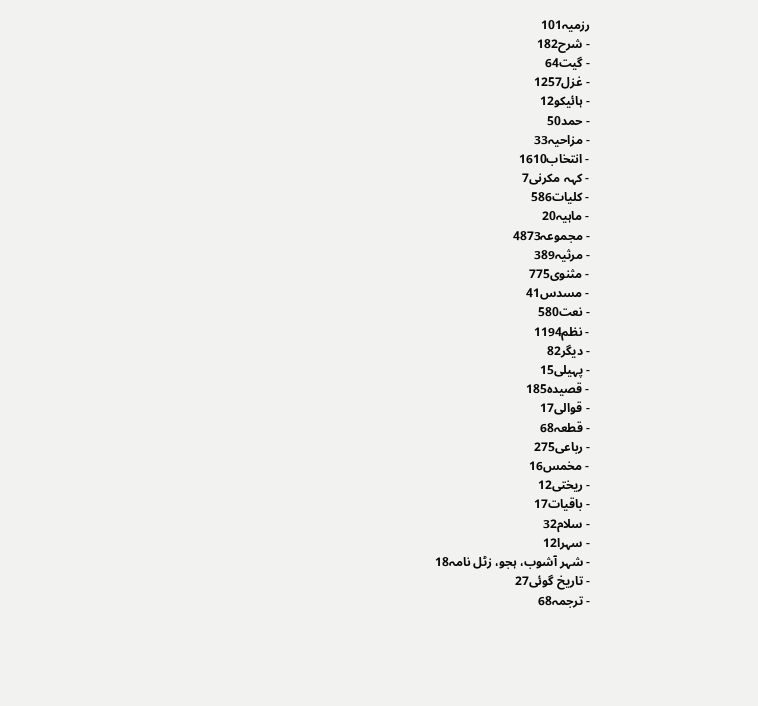رزمیہ101
- شرح182
- گیت64
- غزل1257
- ہائیکو12
- حمد50
- مزاحیہ33
- انتخاب1610
- کہہ مکرنی7
- کلیات586
- ماہیہ20
- مجموعہ4873
- مرثیہ389
- مثنوی775
- مسدس41
- نعت580
- نظم1194
- دیگر82
- پہیلی15
- قصیدہ185
- قوالی17
- قطعہ68
- رباعی275
- مخمس16
- ریختی12
- باقیات17
- سلام32
- سہرا12
- شہر آشوب، ہجو، زٹل نامہ18
- تاریخ گوئی27
- ترجمہ68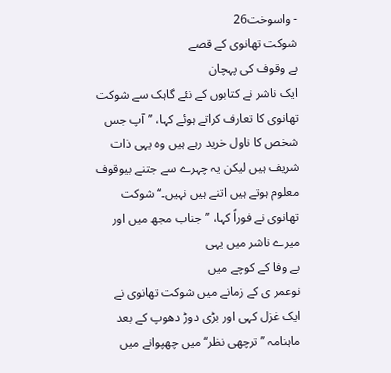- واسوخت26
شوکت تھانوی کے قصے
بے وقوف کی پہچان
ایک ناشر نے کتابوں کے نئے گاہک سے شوکت تھانوی کا تعارف کراتے ہوئے کہا، ’’آپ جس شخص کا ناول خرید رہے ہیں وہ یہی ذات شریف ہیں لیکن یہ چہرے سے جتنے بیوقوف معلوم ہوتے ہیں اتنے ہیں نہیں۔‘‘ شوکت تھانوی نے فوراً کہا، ’’جناب مجھ میں اور میرے ناشر میں یہی
بے وفا کے کوچے میں
نوعمر ی کے زمانے میں شوکت تھانوی نے ایک غزل کہی اور بڑی دوڑ دھوپ کے بعد ماہنامہ ’’ترچھی نظر‘‘ میں چھپوانے میں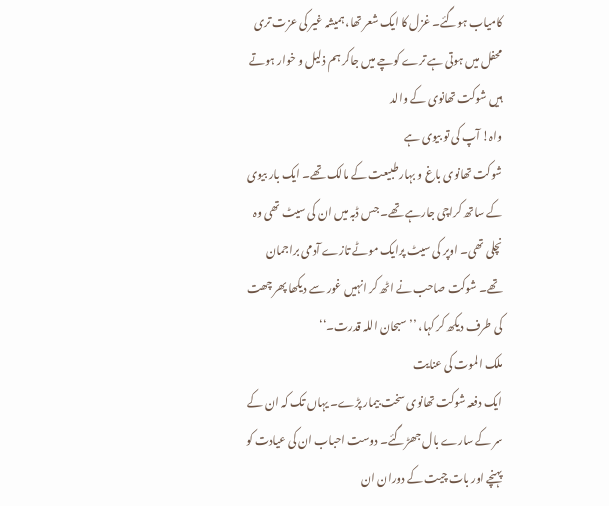کامیاب ہوگئے۔ غزل کا ایک شعر تھا، ہمیشہ غیر کی عزت تری محفل میں ہوتی ہے ترے کوچے میں جاکر ہم ذلیل و خوار ہوتے ہیں شوکت تھانوی کے والد
واہ! آپ کی تو بیوی ہے
شوکت تھانوی باغ و بہار طبیعت کے مالک تھے۔ ایک بار بیوی کے ساتھ کراچی جارہے تھے۔ جس ڈبہ میں ان کی سیٹ تھی وہ نچلی تھی۔ اوپر کی سیٹ پرایک موٹے تازے آدمی براجمان تھے۔ شوکت صاحب نے اٹھ کر انہیں غور سے دیکھا پھر چھت کی طرف دیکھ کر کہا، ’’سبحان اللہ قدرت۔‘‘
ملک الموت کی عنایت
ایک دفعہ شوکت تھانوی سخت بیمار پڑے۔ یہاں تک کہ ان کے سر کے سارے بال جھڑگئے۔ دوست احباب ان کی عیادت کو پہنچے اور بات چیت کے دوران ان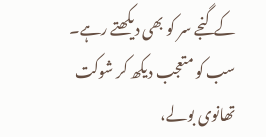کے گنجے سر کو بھی دیکھتے رہے۔ سب کو متعجب دیکھ کر شوکت تھانوی بولے،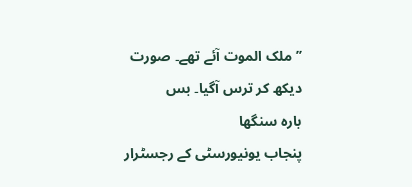’’ملک الموت آئے تھے۔ صورت دیکھ کر ترس آگیا۔ بس
بارہ سنگھا
پنجاب یونیورسٹی کے رجسٹرار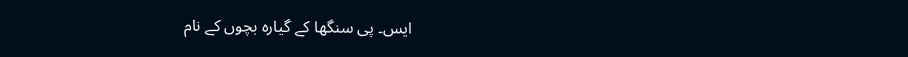ایس۔ پی سنگھا کے گیارہ بچوں کے نام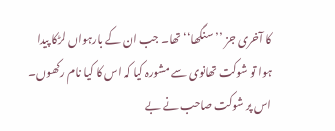کا آخری جز ’’سنگھا‘‘ تھا۔ جب ان کے بارہواں لڑکا پیدا ہوا تو شوکت تھانوی سے مشورہ کیا کہ اس کا کیا نام رکھوں۔ اس پر شوکت صاحب نے بے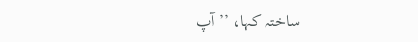ساختہ کہا، ’’آپ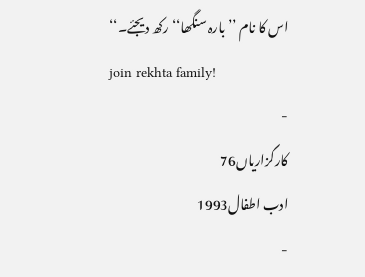اس کا نام ’’بارہ سنگھا‘‘ رکھ دیجئے۔‘‘
join rekhta family!
-
کارگزاریاں76
ادب اطفال1993
-